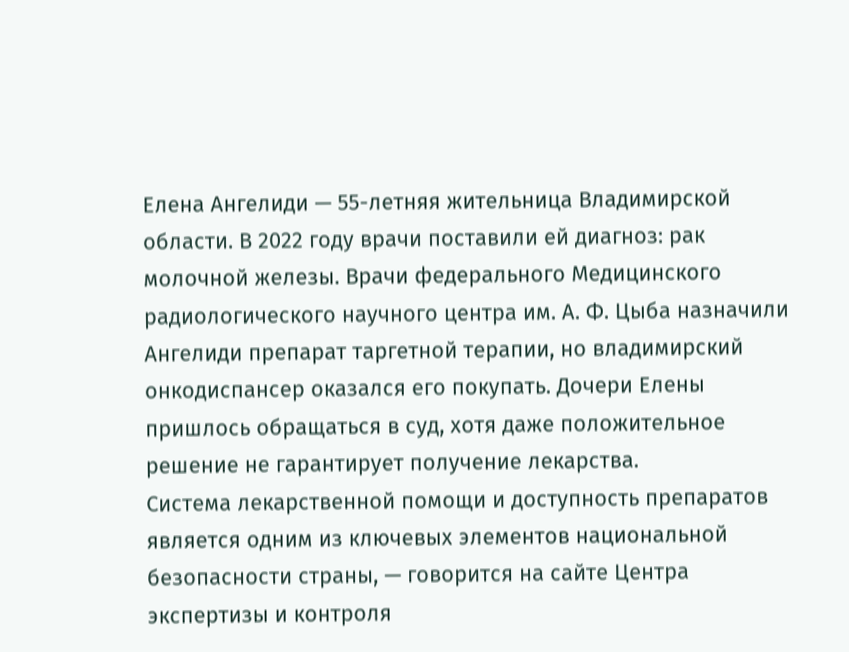Елена Ангелиди — 55-летняя жительница Владимирской области. В 2022 году врачи поставили ей диагноз: рак молочной железы. Врачи федерального Медицинского радиологического научного центра им. А. Ф. Цыба назначили Ангелиди препарат таргетной терапии, но владимирский онкодиспансер оказался его покупать. Дочери Елены пришлось обращаться в суд, хотя даже положительное решение не гарантирует получение лекарства.
Система лекарственной помощи и доступность препаратов является одним из ключевых элементов национальной безопасности страны, — говорится на сайте Центра экспертизы и контроля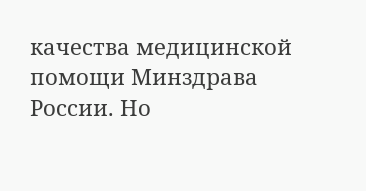качества медицинской помощи Минздрава России. Но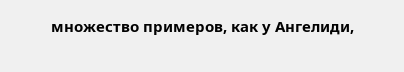множество примеров, как у Ангелиди,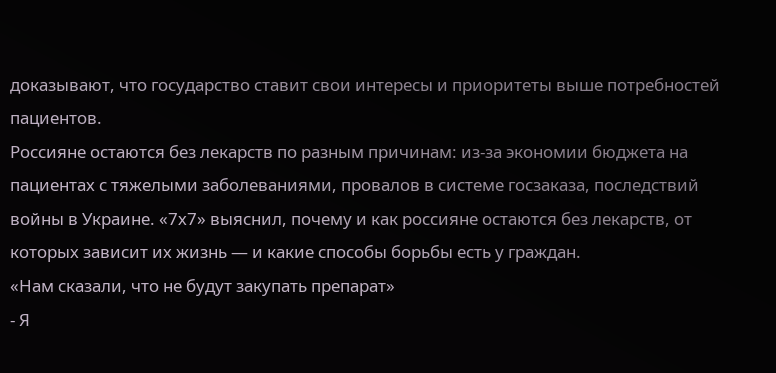доказывают, что государство ставит свои интересы и приоритеты выше потребностей пациентов.
Россияне остаются без лекарств по разным причинам: из-за экономии бюджета на пациентах с тяжелыми заболеваниями, провалов в системе госзаказа, последствий войны в Украине. «7х7» выяснил, почему и как россияне остаются без лекарств, от которых зависит их жизнь — и какие способы борьбы есть у граждан.
«Нам сказали, что не будут закупать препарат»
- Я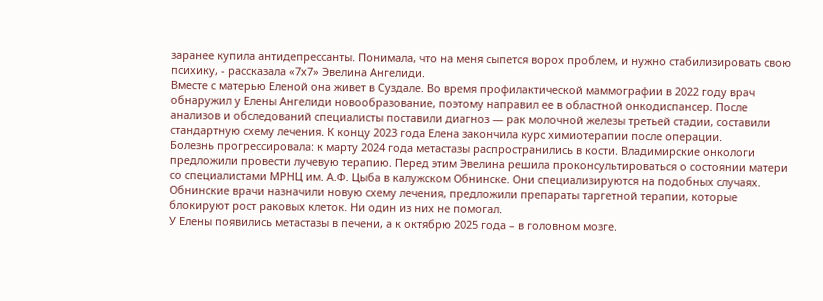заранее купила антидепрессанты. Понимала, что на меня сыпется ворох проблем, и нужно стабилизировать свою психику, - рассказала «7х7» Эвелина Ангелиди.
Вместе с матерью Еленой она живет в Суздале. Во время профилактической маммографии в 2022 году врач обнаружил у Елены Ангелиди новообразование, поэтому направил ее в областной онкодиспансер. После анализов и обследований специалисты поставили диагноз — рак молочной железы третьей стадии, составили стандартную схему лечения. К концу 2023 года Елена закончила курс химиотерапии после операции.
Болезнь прогрессировала: к марту 2024 года метастазы распространились в кости. Владимирские онкологи предложили провести лучевую терапию. Перед этим Эвелина решила проконсультироваться о состоянии матери со специалистами МРНЦ им. А.Ф. Цыба в калужском Обнинске. Они специализируются на подобных случаях. Обнинские врачи назначили новую схему лечения, предложили препараты таргетной терапии, которые блокируют рост раковых клеток. Ни один из них не помогал.
У Елены появились метастазы в печени, а к октябрю 2025 года – в головном мозге.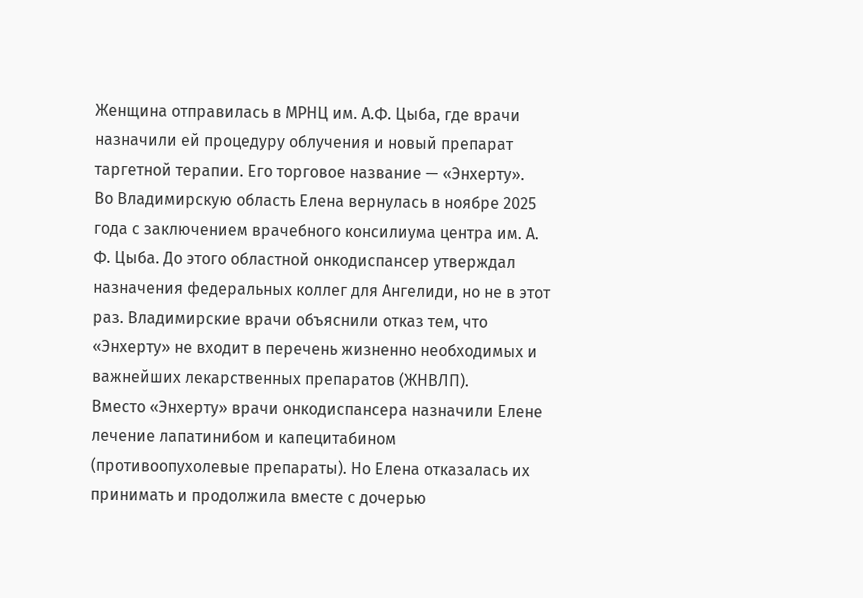Женщина отправилась в МРНЦ им. А.Ф. Цыба, где врачи назначили ей процедуру облучения и новый препарат таргетной терапии. Его торговое название — «Энхерту».
Во Владимирскую область Елена вернулась в ноябре 2025 года с заключением врачебного консилиума центра им. А. Ф. Цыба. До этого областной онкодиспансер утверждал назначения федеральных коллег для Ангелиди, но не в этот раз. Владимирские врачи объяснили отказ тем, что «Энхерту» не входит в перечень жизненно необходимых и важнейших лекарственных препаратов (ЖНВЛП).
Вместо «Энхерту» врачи онкодиспансера назначили Елене лечение лапатинибом и капецитабином (противоопухолевые препараты). Но Елена отказалась их принимать и продолжила вместе с дочерью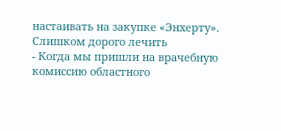настаивать на закупке «Энхерту».
Слишком дорого лечить
- Когда мы пришли на врачебную комиссию областного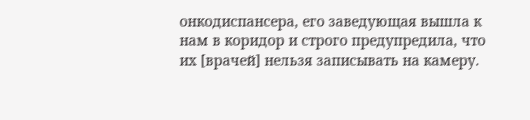онкодиспансера, его заведующая вышла к нам в коридор и строго предупредила, что их [врачей] нельзя записывать на камеру.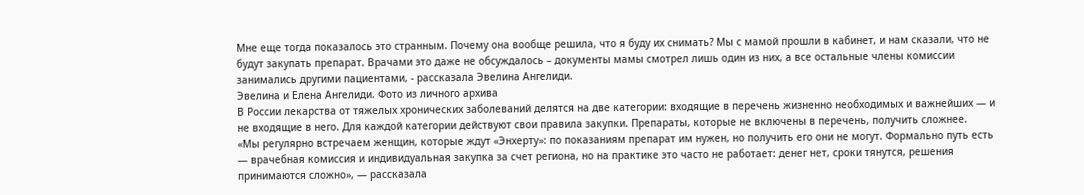Мне еще тогда показалось это странным. Почему она вообще решила, что я буду их снимать? Мы с мамой прошли в кабинет, и нам сказали, что не будут закупать препарат. Врачами это даже не обсуждалось – документы мамы смотрел лишь один из них, а все остальные члены комиссии занимались другими пациентами, - рассказала Эвелина Ангелиди.
Эвелина и Елена Ангелиди. Фото из личного архива
В России лекарства от тяжелых хронических заболеваний делятся на две категории: входящие в перечень жизненно необходимых и важнейших — и не входящие в него. Для каждой категории действуют свои правила закупки. Препараты, которые не включены в перечень, получить сложнее.
«Мы регулярно встречаем женщин, которые ждут «Энхерту»: по показаниям препарат им нужен, но получить его они не могут. Формально путь есть — врачебная комиссия и индивидуальная закупка за счет региона, но на практике это часто не работает: денег нет, сроки тянутся, решения принимаются сложно», — рассказала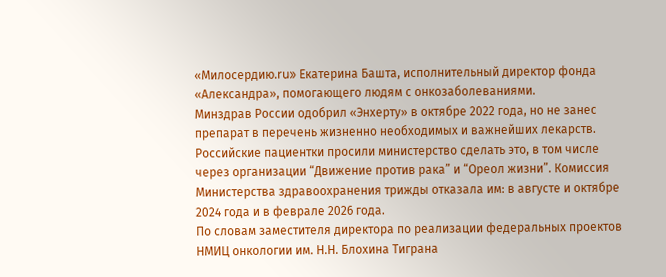«Милосердию.ru» Екатерина Башта, исполнительный директор фонда «Александра», помогающего людям с онкозаболеваниями.
Минздрав России одобрил «Энхерту» в октябре 2022 года, но не занес препарат в перечень жизненно необходимых и важнейших лекарств. Российские пациентки просили министерство сделать это, в том числе через организации “Движение против рака” и “Ореол жизни”. Комиссия Министерства здравоохранения трижды отказала им: в августе и октябре 2024 года и в феврале 2026 года.
По словам заместителя директора по реализации федеральных проектов НМИЦ онкологии им. Н.Н. Блохина Тиграна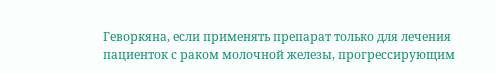Геворкяна, если применять препарат только для лечения пациенток с раком молочной железы, прогрессирующим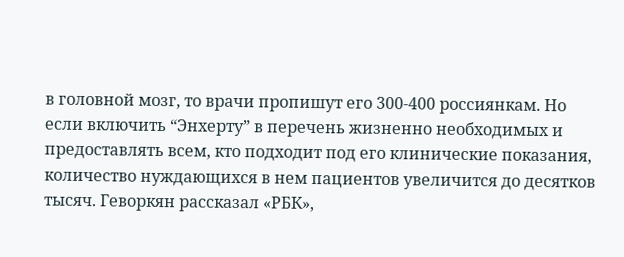в головной мозг, то врачи пропишут его 300-400 россиянкам. Но если включить “Энхерту” в перечень жизненно необходимых и предоставлять всем, кто подходит под его клинические показания, количество нуждающихся в нем пациентов увеличится до десятков тысяч. Геворкян рассказал «РБК»,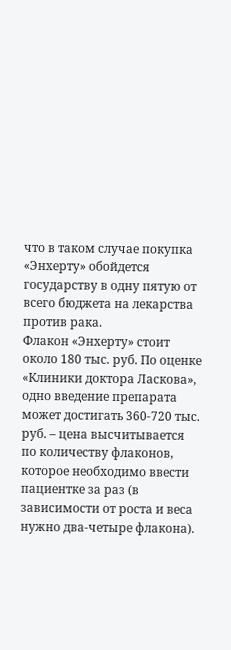что в таком случае покупка «Энхерту» обойдется государству в одну пятую от всего бюджета на лекарства против рака.
Флакон «Энхерту» стоит около 180 тыс. руб. По оценке «Клиники доктора Ласкова», одно введение препарата может достигать 360-720 тыс. руб. – цена высчитывается по количеству флаконов, которое необходимо ввести пациентке за раз (в зависимости от роста и веса нужно два-четыре флакона).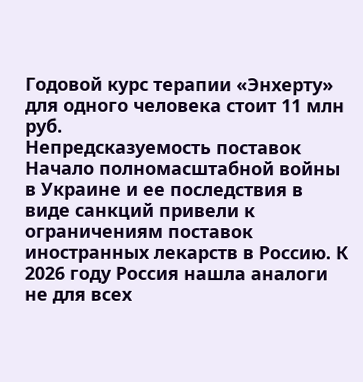Годовой курс терапии «Энхерту» для одного человека стоит 11 млн руб.
Непредсказуемость поставок
Начало полномасштабной войны в Украине и ее последствия в виде санкций привели к ограничениям поставок иностранных лекарств в Россию. К 2026 году Россия нашла аналоги не для всех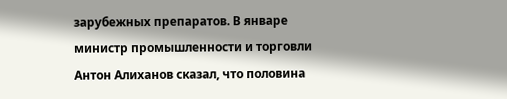зарубежных препаратов. В январе министр промышленности и торговли Антон Алиханов сказал, что половина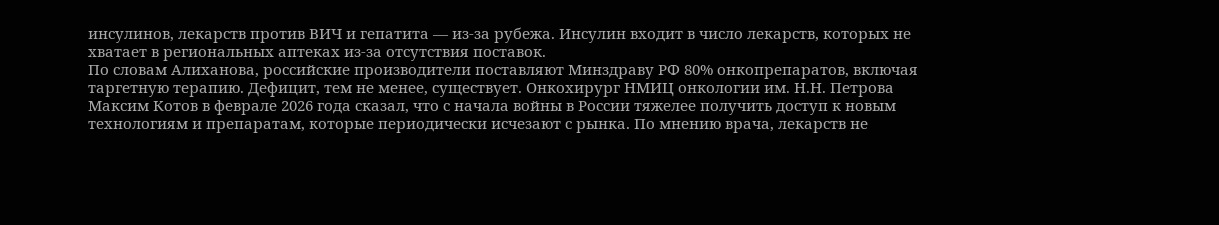инсулинов, лекарств против ВИЧ и гепатита — из-за рубежа. Инсулин входит в число лекарств, которых не хватает в региональных аптеках из-за отсутствия поставок.
По словам Алиханова, российские производители поставляют Минздраву РФ 80% онкопрепаратов, включая таргетную терапию. Дефицит, тем не менее, существует. Онкохирург НМИЦ онкологии им. Н.Н. Петрова Максим Котов в феврале 2026 года сказал, что с начала войны в России тяжелее получить доступ к новым технологиям и препаратам, которые периодически исчезают с рынка. По мнению врача, лекарств не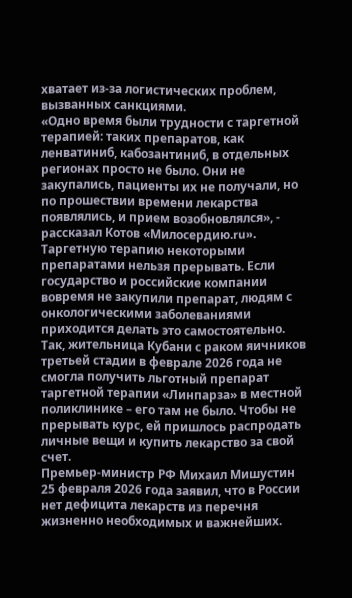хватает из-за логистических проблем, вызванных санкциями.
«Одно время были трудности с таргетной терапией: таких препаратов, как ленватиниб, кабозантиниб, в отдельных регионах просто не было. Они не закупались, пациенты их не получали, но по прошествии времени лекарства появлялись, и прием возобновлялся», - рассказал Котов «Милосердию.ru».
Таргетную терапию некоторыми препаратами нельзя прерывать. Если государство и российские компании вовремя не закупили препарат, людям с онкологическими заболеваниями приходится делать это самостоятельно. Так, жительница Кубани с раком яичников третьей стадии в феврале 2026 года не смогла получить льготный препарат таргетной терапии «Линпарза» в местной поликлинике – его там не было. Чтобы не прерывать курс, ей пришлось распродать личные вещи и купить лекарство за свой счет.
Премьер-министр РФ Михаил Мишустин 25 февраля 2026 года заявил, что в России нет дефицита лекарств из перечня жизненно необходимых и важнейших.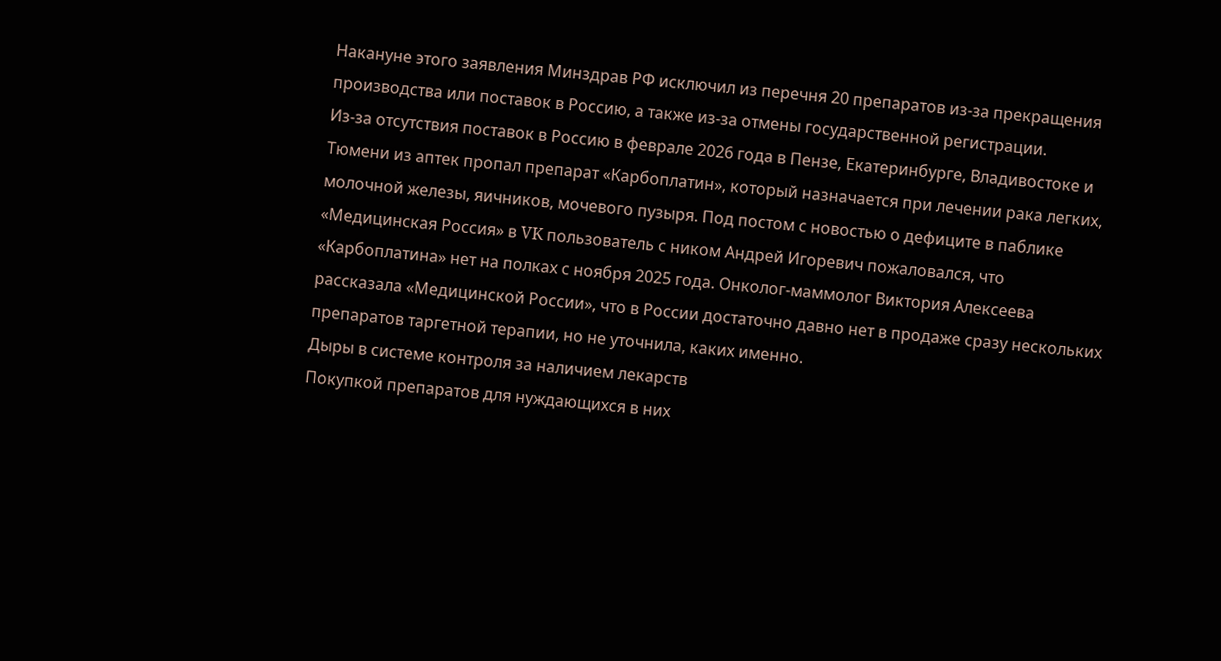Накануне этого заявления Минздрав РФ исключил из перечня 20 препаратов из-за прекращения производства или поставок в Россию, а также из-за отмены государственной регистрации.
Из-за отсутствия поставок в Россию в феврале 2026 года в Пензе, Екатеринбурге, Владивостоке и Тюмени из аптек пропал препарат «Карбоплатин», который назначается при лечении рака легких, молочной железы, яичников, мочевого пузыря. Под постом с новостью о дефиците в паблике «Медицинская Россия» в VK пользователь с ником Андрей Игоревич пожаловался, что «Карбоплатина» нет на полках с ноября 2025 года. Онколог-маммолог Виктория Алексеева рассказала «Медицинской России», что в России достаточно давно нет в продаже сразу нескольких препаратов таргетной терапии, но не уточнила, каких именно.
Дыры в системе контроля за наличием лекарств
Покупкой препаратов для нуждающихся в них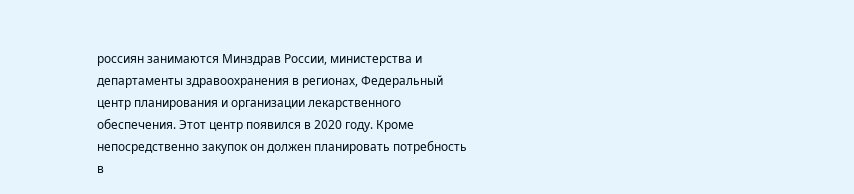россиян занимаются Минздрав России, министерства и департаменты здравоохранения в регионах, Федеральный центр планирования и организации лекарственного обеспечения. Этот центр появился в 2020 году. Кроме непосредственно закупок он должен планировать потребность в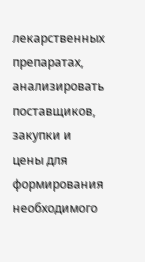лекарственных препаратах, анализировать поставщиков, закупки и цены для формирования необходимого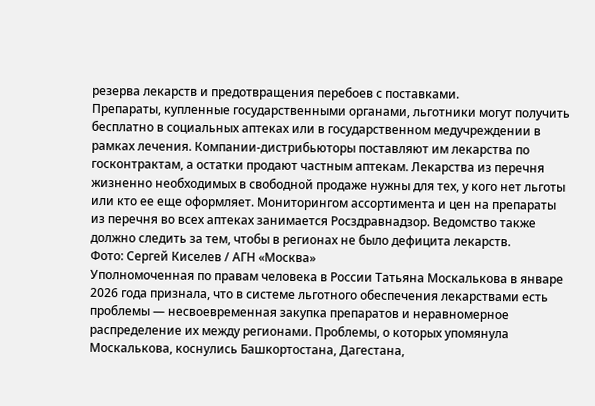резерва лекарств и предотвращения перебоев с поставками.
Препараты, купленные государственными органами, льготники могут получить бесплатно в социальных аптеках или в государственном медучреждении в рамках лечения. Компании-дистрибьюторы поставляют им лекарства по госконтрактам, а остатки продают частным аптекам. Лекарства из перечня жизненно необходимых в свободной продаже нужны для тех, у кого нет льготы или кто ее еще оформляет. Мониторингом ассортимента и цен на препараты из перечня во всех аптеках занимается Росздравнадзор. Ведомство также должно следить за тем, чтобы в регионах не было дефицита лекарств.
Фото: Сергей Киселев / АГН «Москва»
Уполномоченная по правам человека в России Татьяна Москалькова в январе 2026 года признала, что в системе льготного обеспечения лекарствами есть проблемы — несвоевременная закупка препаратов и неравномерное распределение их между регионами. Проблемы, о которых упомянула Москалькова, коснулись Башкортостана, Дагестана,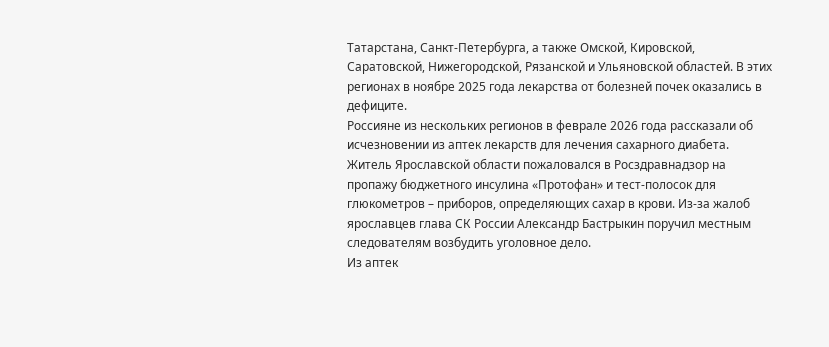Татарстана, Санкт-Петербурга, а также Омской, Кировской, Саратовской, Нижегородской, Рязанской и Ульяновской областей. В этих регионах в ноябре 2025 года лекарства от болезней почек оказались в дефиците.
Россияне из нескольких регионов в феврале 2026 года рассказали об исчезновении из аптек лекарств для лечения сахарного диабета. Житель Ярославской области пожаловался в Росздравнадзор на пропажу бюджетного инсулина «Протофан» и тест-полосок для глюкометров – приборов, определяющих сахар в крови. Из-за жалоб ярославцев глава СК России Александр Бастрыкин поручил местным следователям возбудить уголовное дело.
Из аптек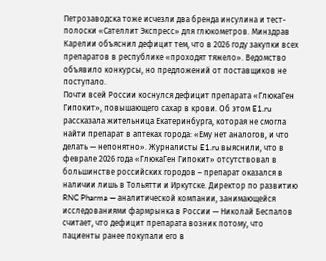Петрозаводска тоже исчезли два бренда инсулина и тест-полоски «Сателлит Экспресс» для глюкометров. Минздрав Карелии объяснил дефицит тем, что в 2026 году закупки всех препаратов в республике «проходят тяжело». Ведомство объявило конкурсы, но предложений от поставщиков не поступало.
Почти всей России коснулся дефицит препарата «ГлюкаГен Гипокит», повышающего сахар в крови. Об этом E1.ru рассказала жительница Екатеринбурга, которая не смогла найти препарат в аптеках города: «Ему нет аналогов, и что делать — непонятно». Журналисты E1.ru выяснили, что в феврале 2026 года «ГлюкаГен Гипокит» отсутствовал в большинстве российских городов – препарат оказался в наличии лишь в Тольятти и Иркутске. Директор по развитию RNC Pharma — аналитической компании, занимающейся исследованиями фармрынка в России — Николай Беспалов считает, что дефицит препарата возник потому, что пациенты ранее покупали его в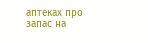аптеках про запас на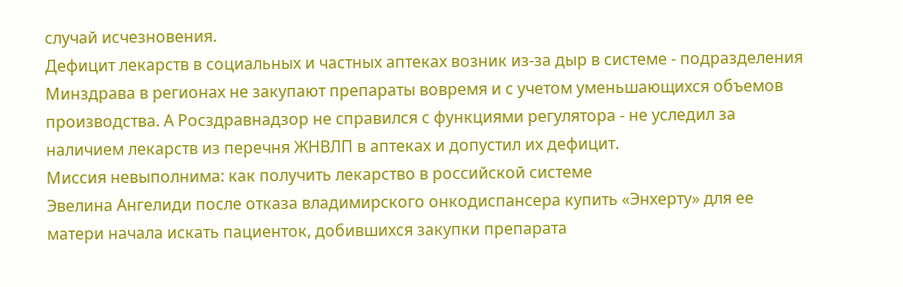случай исчезновения.
Дефицит лекарств в социальных и частных аптеках возник из-за дыр в системе - подразделения Минздрава в регионах не закупают препараты вовремя и с учетом уменьшающихся объемов производства. А Росздравнадзор не справился с функциями регулятора - не уследил за наличием лекарств из перечня ЖНВЛП в аптеках и допустил их дефицит.
Миссия невыполнима: как получить лекарство в российской системе
Эвелина Ангелиди после отказа владимирского онкодиспансера купить «Энхерту» для ее матери начала искать пациенток, добившихся закупки препарата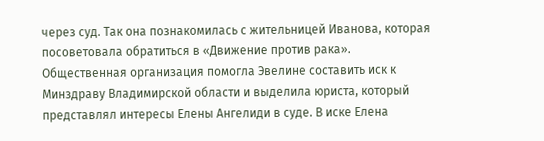через суд. Так она познакомилась с жительницей Иванова, которая посоветовала обратиться в «Движение против рака».
Общественная организация помогла Эвелине составить иск к Минздраву Владимирской области и выделила юриста, который представлял интересы Елены Ангелиди в суде. В иске Елена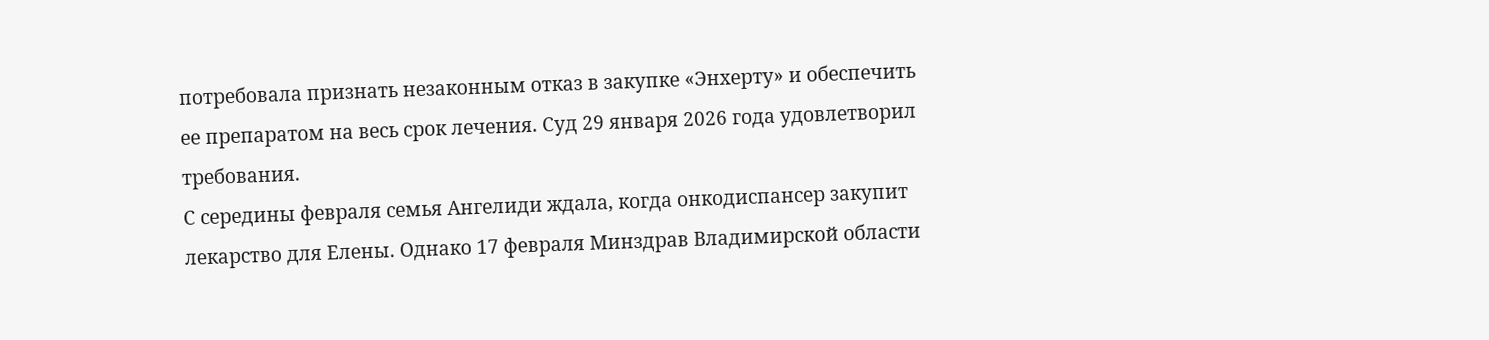потребовала признать незаконным отказ в закупке «Энхерту» и обеспечить ее препаратом на весь срок лечения. Суд 29 января 2026 года удовлетворил требования.
С середины февраля семья Ангелиди ждала, когда онкодиспансер закупит лекарство для Елены. Однако 17 февраля Минздрав Владимирской области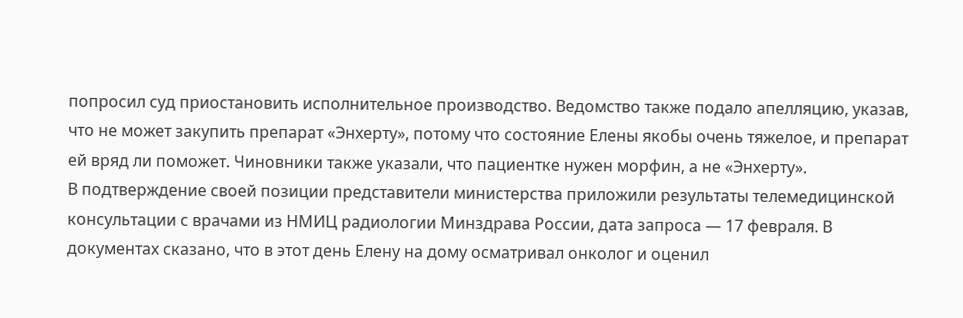попросил суд приостановить исполнительное производство. Ведомство также подало апелляцию, указав, что не может закупить препарат «Энхерту», потому что состояние Елены якобы очень тяжелое, и препарат ей вряд ли поможет. Чиновники также указали, что пациентке нужен морфин, а не «Энхерту».
В подтверждение своей позиции представители министерства приложили результаты телемедицинской консультации с врачами из НМИЦ радиологии Минздрава России, дата запроса — 17 февраля. В документах сказано, что в этот день Елену на дому осматривал онколог и оценил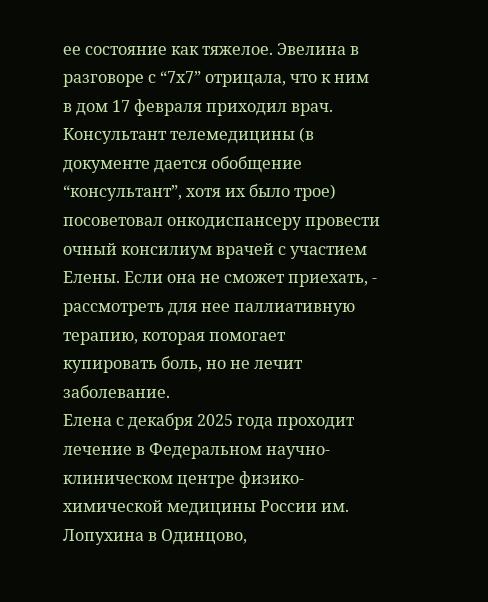ее состояние как тяжелое. Эвелина в разговоре с “7х7” отрицала, что к ним в дом 17 февраля приходил врач. Консультант телемедицины (в документе дается обобщение “консультант”, хотя их было трое) посоветовал онкодиспансеру провести очный консилиум врачей с участием Елены. Если она не сможет приехать, - рассмотреть для нее паллиативную терапию, которая помогает купировать боль, но не лечит заболевание.
Елена с декабря 2025 года проходит лечение в Федеральном научно-клиническом центре физико-химической медицины России им. Лопухина в Одинцово,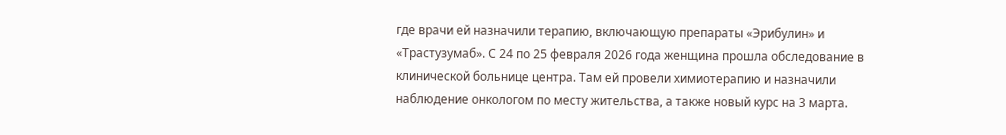где врачи ей назначили терапию, включающую препараты «Эрибулин» и «Трастузумаб». С 24 по 25 февраля 2026 года женщина прошла обследование в клинической больнице центра. Там ей провели химиотерапию и назначили наблюдение онкологом по месту жительства, а также новый курс на 3 марта.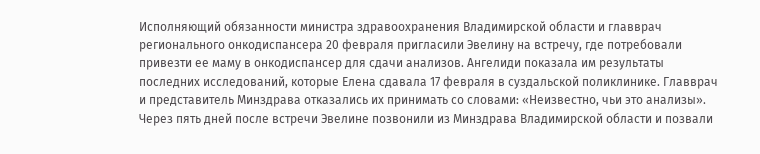Исполняющий обязанности министра здравоохранения Владимирской области и главврач регионального онкодиспансера 20 февраля пригласили Эвелину на встречу, где потребовали привезти ее маму в онкодиспансер для сдачи анализов. Ангелиди показала им результаты последних исследований, которые Елена сдавала 17 февраля в суздальской поликлинике. Главврач и представитель Минздрава отказались их принимать со словами: «Неизвестно, чьи это анализы».
Через пять дней после встречи Эвелине позвонили из Минздрава Владимирской области и позвали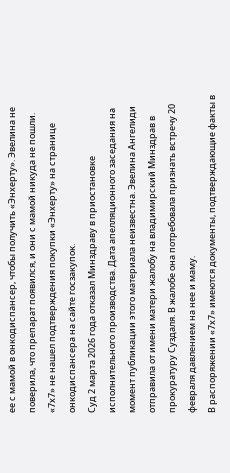ее с мамой в онкодиспансер, чтобы получить «Энхерту». Эвелина не поверила, что препарат появился, и они с мамой никуда не пошли. «7х7» не нашел подтверждения покупки «Энхерту» на странице онкодиспансера на сайте госзакупок.
Суд 2 марта 2026 года отказал Минздраву в приостановке исполнительного производства. Дата апелляционного заседания на момент публикации этого материала неизвестна. Эвелина Ангелиди отправила от имени матери жалобу на владимирский Минздрав в прокуратуру Суздаля. В жалобе она потребовала признать встречу 20 февраля давлением на нее и маму.
В распоряжении «7х7» имеются документы, подтверждающие факты в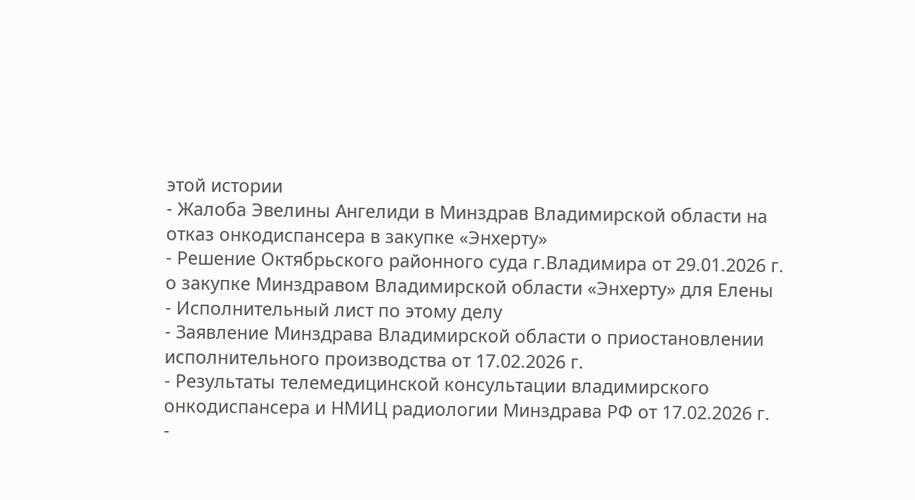этой истории
- Жалоба Эвелины Ангелиди в Минздрав Владимирской области на отказ онкодиспансера в закупке «Энхерту»
- Решение Октябрьского районного суда г.Владимира от 29.01.2026 г. о закупке Минздравом Владимирской области «Энхерту» для Елены
- Исполнительный лист по этому делу
- Заявление Минздрава Владимирской области о приостановлении исполнительного производства от 17.02.2026 г.
- Результаты телемедицинской консультации владимирского онкодиспансера и НМИЦ радиологии Минздрава РФ от 17.02.2026 г.
-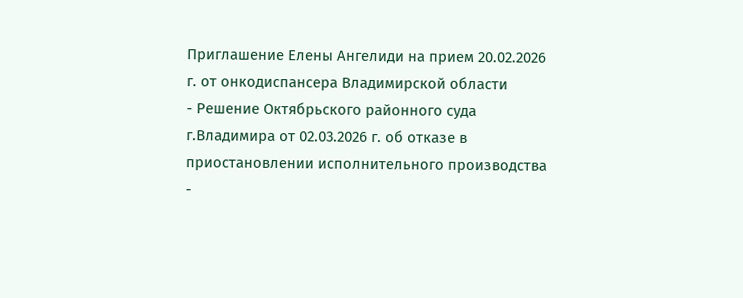Приглашение Елены Ангелиди на прием 20.02.2026 г. от онкодиспансера Владимирской области
- Решение Октябрьского районного суда г.Владимира от 02.03.2026 г. об отказе в приостановлении исполнительного производства
-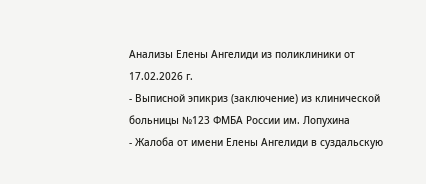Анализы Елены Ангелиди из поликлиники от 17.02.2026 г.
- Выписной эпикриз (заключение) из клинической больницы №123 ФМБА России им. Лопухина
- Жалоба от имени Елены Ангелиди в суздальскую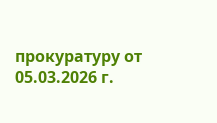прокуратуру от 05.03.2026 г.